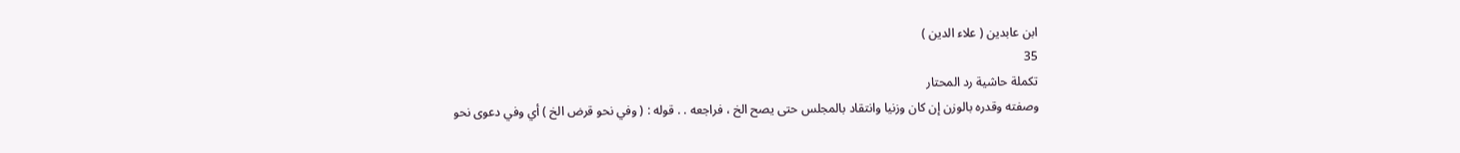ابن عابدين ( علاء الدين )
35
تكملة حاشية رد المحتار
وصفته وقدره بالوزن إن كان وزنيا وانتقاد بالمجلس حتى يصح الخ ، فراجعه . . قوله : ( وفي نحو قرض الخ ) أي وفي دعوى نحو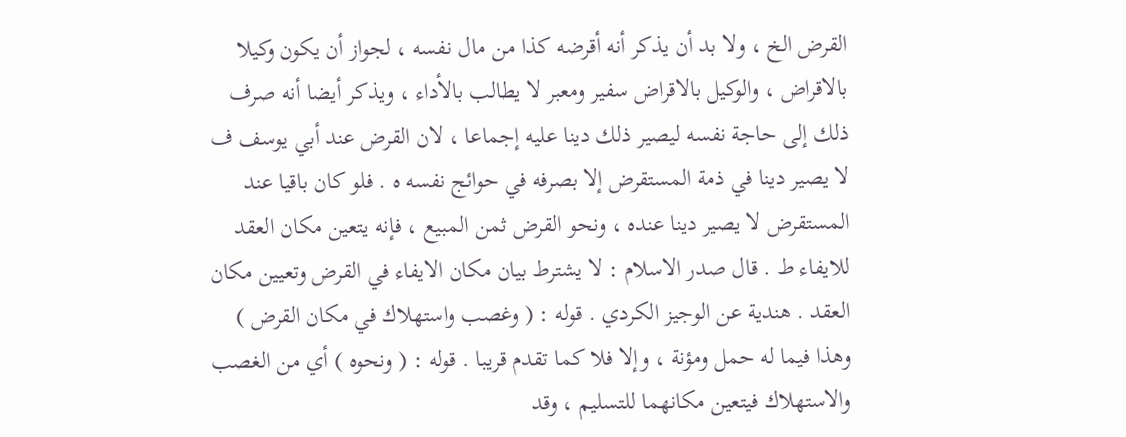القرض الخ ، ولا بد أن يذكر أنه أقرضه كذا من مال نفسه ، لجواز أن يكون وكيلا بالاقراض ، والوكيل بالاقراض سفير ومعبر لا يطالب بالأداء ، ويذكر أيضا أنه صرف ذلك إلى حاجة نفسه ليصير ذلك دينا عليه إجماعا ، لان القرض عند أبي يوسف ف لا يصير دينا في ذمة المستقرض إلا بصرفه في حوائج نفسه ه . فلو كان باقيا عند المستقرض لا يصير دينا عنده ، ونحو القرض ثمن المبيع ، فإنه يتعين مكان العقد للايفاء ط . قال صدر الاسلام : لا يشترط بيان مكان الايفاء في القرض وتعيين مكان العقد . هندية عن الوجيز الكردي . قوله : ( وغصب واستهلاك في مكان القرض ) وهذا فيما له حمل ومؤنة ، وإلا فلا كما تقدم قريبا . قوله : ( ونحوه ) أي من الغصب والاستهلاك فيتعين مكانهما للتسليم ، وقد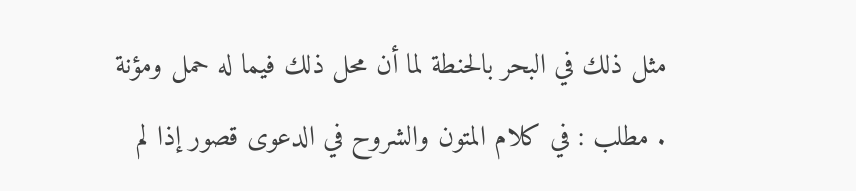مثل ذلك في البحر بالحنطة لما أن محل ذلك فيما له حمل ومؤنة . مطلب : في كلام المتون والشروح في الدعوى قصور إذا لم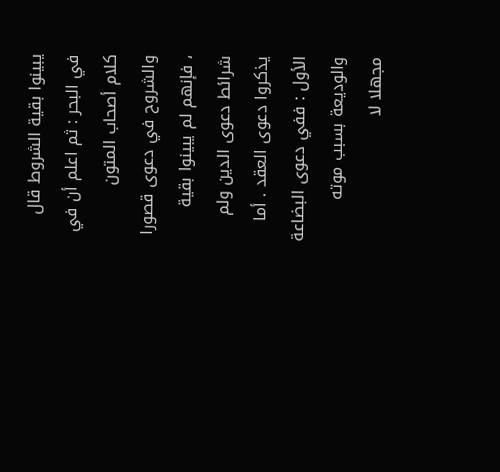يبينوا بقية الشروط قال في البحر : ثم اعلم أن في كلام أصحاب المتون والشروح في دعوى قصورا ، فإنهم لم يبينوا بقية شرائط دعوى الدين ولم يذكروا دعوى العقد . أما الأول : ففي دعوى البضاعة والوديعة بسبب موته مجهلا لا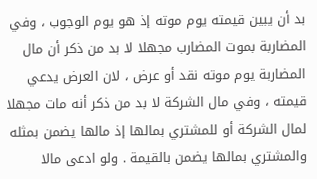بد أن يبين قيمته يوم موته إذ هو يوم الوجوب ، وفي المضاربة بموت المضارب مجهلا لا بد من ذكر أن مال المضاربة يوم موته نقد أو عرض ، لان العرض يدعي قيمته ، وفي مال الشركة لا بد من ذكر أنه مات مجهلا لمال الشركة أو للمشتري بمالها إذ مالها يضمن بمثله والمشتري بمالها يضمن بالقيمة . ولو ادعى مالا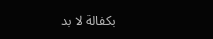بكفالة لا بد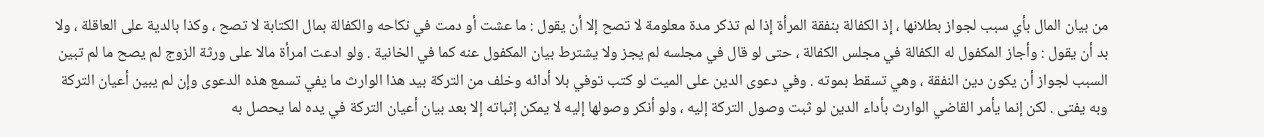من بيان المال بأي سبب لجواز بطلانها ، إذ الكفالة بنفقة المرأة إذا لم تذكر مدة معلومة لا تصح إلا أن يقول : ما عشت أو دمت في نكاحه والكفالة بمال الكتابة لا تصح ، وكذا بالدية على العاقلة ، ولا بد أن يقول : وأجاز المكفول له الكفالة في مجلس الكفالة ، حتى لو قال في مجلسه لم يجز ولا يشترط بيان المكفول عنه كما في الخانية . ولو ادعت امرأة مالا على ورثة الزوج لم يصح ما لم تبين السبب لجواز أن يكون دين النفقة ، وهي تسقط بموته . وفي دعوى الدين على الميت لو كتب توفي بلا أدائه وخلف من التركة بيد هذا الوارث ما يفي تسمع هذه الدعوى وإن لم يبين أعيان التركة وبه يفتى . لكن إنما يأمر القاضي الوارث بأداء الدين لو ثبت وصول التركة إليه ، ولو أنكر وصولها إليه لا يمكن إثباته إلا بعد بيان أعيان التركة في يده لما يحصل به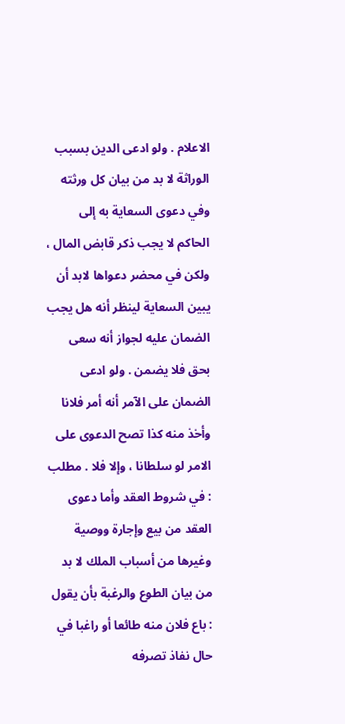الاعلام . ولو ادعى الدين بسبب الوراثة لا بد من بيان كل ورثته وفي دعوى السعاية به إلى الحاكم لا يجب ذكر قابض المال ، ولكن في محضر دعواها لابد أن يبين السعاية لينظر أنه هل يجب الضمان عليه لجواز أنه سعى بحق فلا يضمن . ولو ادعى الضمان على الآمر أنه أمر فلانا وأخذ منه كذا تصح الدعوى على الامر لو سلطانا ، وإلا فلا . مطلب : في شروط العقد وأما دعوى العقد من بيع وإجارة ووصية وغيرها من أسباب الملك لا بد من بيان الطوع والرغبة بأن يقول : باع فلان منه طائعا أو راغبا في حال نفاذ تصرفه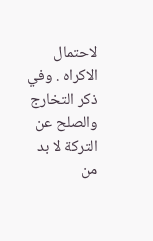لاحتمال الاكراه . وفي ذكر التخارج والصلح عن التركة لا بد من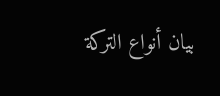بيان أنواع التركة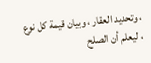، وتحديد العقار ، وبيان قيمة كل نوع ، ليعلم أن الصلح